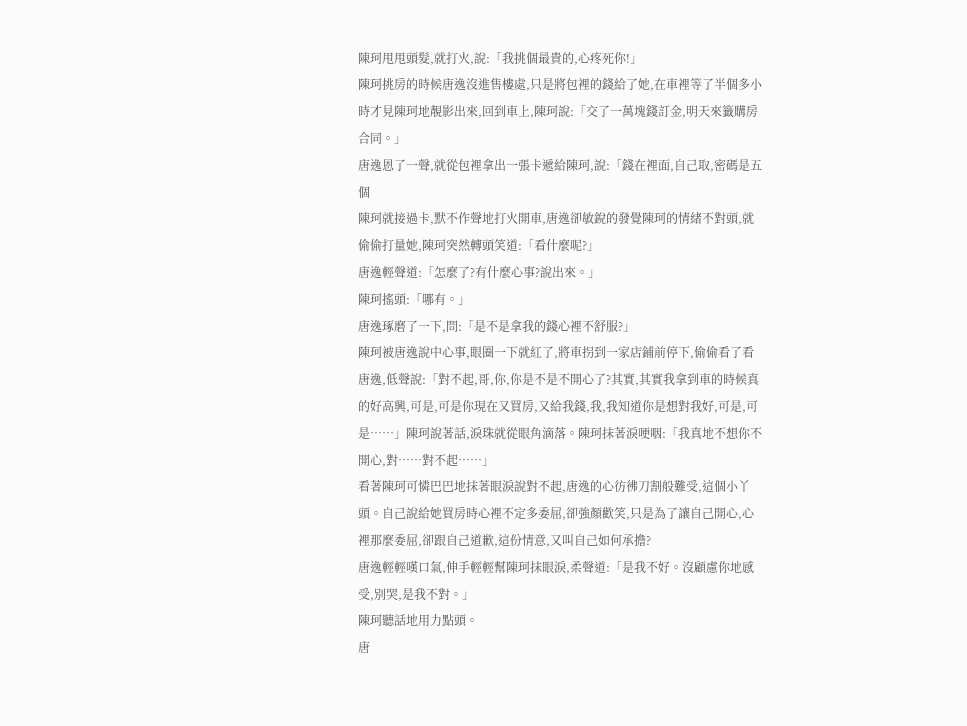陳珂甩甩頭髮,就打火,說:「我挑個最貴的,心疼死你!」
陳珂挑房的時候唐逸沒進售樓處,只是將包裡的錢給了她,在車裡等了半個多小時才見陳珂地靚影出來,回到車上,陳珂說:「交了一萬塊錢訂金,明天來籤購房合同。」
唐逸恩了一聲,就從包裡拿出一張卡遞給陳珂,說:「錢在裡面,自己取,密碼是五個
陳珂就接過卡,默不作聲地打火開車,唐逸卻敏銳的發覺陳珂的情緒不對頭,就偷偷打量她,陳珂突然轉頭笑道:「看什麼呢?」
唐逸輕聲道:「怎麼了?有什麼心事?說出來。」
陳珂搖頭:「哪有。」
唐逸琢磨了一下,問:「是不是拿我的錢心裡不舒服?」
陳珂被唐逸說中心事,眼圈一下就紅了,將車拐到一家店鋪前停下,偷偷看了看唐逸,低聲說:「對不起,哥,你,你是不是不開心了?其實,其實我拿到車的時候真的好高興,可是,可是你現在又買房,又給我錢,我,我知道你是想對我好,可是,可是……」陳珂說著話,淚珠就從眼角滴落。陳珂抹著淚哽咽:「我真地不想你不開心,對……對不起……」
看著陳珂可憐巴巴地抹著眼淚說對不起,唐逸的心彷彿刀割般難受,這個小丫頭。自己說給她買房時心裡不定多委屈,卻強顏歡笑,只是為了讓自己開心,心裡那麼委屈,卻跟自己道歉,這份情意,又叫自己如何承擔?
唐逸輕輕嘆口氣,伸手輕輕幫陳珂抹眼淚,柔聲道:「是我不好。沒顧慮你地感受,別哭,是我不對。」
陳珂聽話地用力點頭。
唐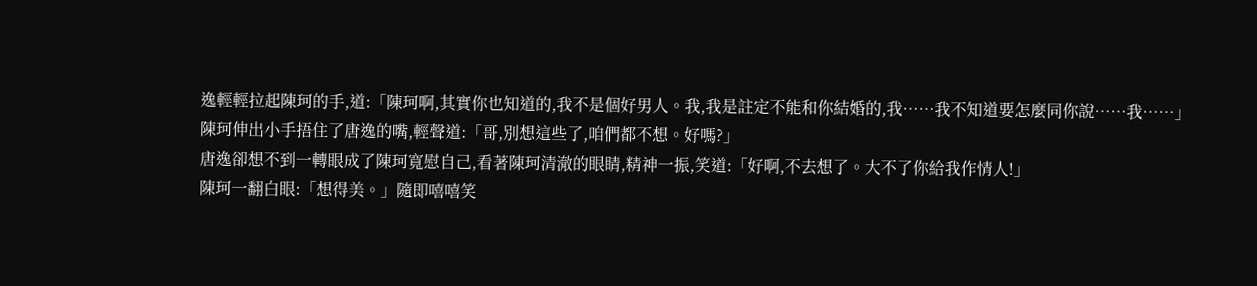逸輕輕拉起陳珂的手,道:「陳珂啊,其實你也知道的,我不是個好男人。我,我是註定不能和你結婚的,我……我不知道要怎麼同你說……我……」
陳珂伸出小手捂住了唐逸的嘴,輕聲道:「哥,別想這些了,咱們都不想。好嗎?」
唐逸卻想不到一轉眼成了陳珂寬慰自己,看著陳珂清澈的眼睛,精神一振,笑道:「好啊,不去想了。大不了你給我作情人!」
陳珂一翻白眼:「想得美。」隨即嘻嘻笑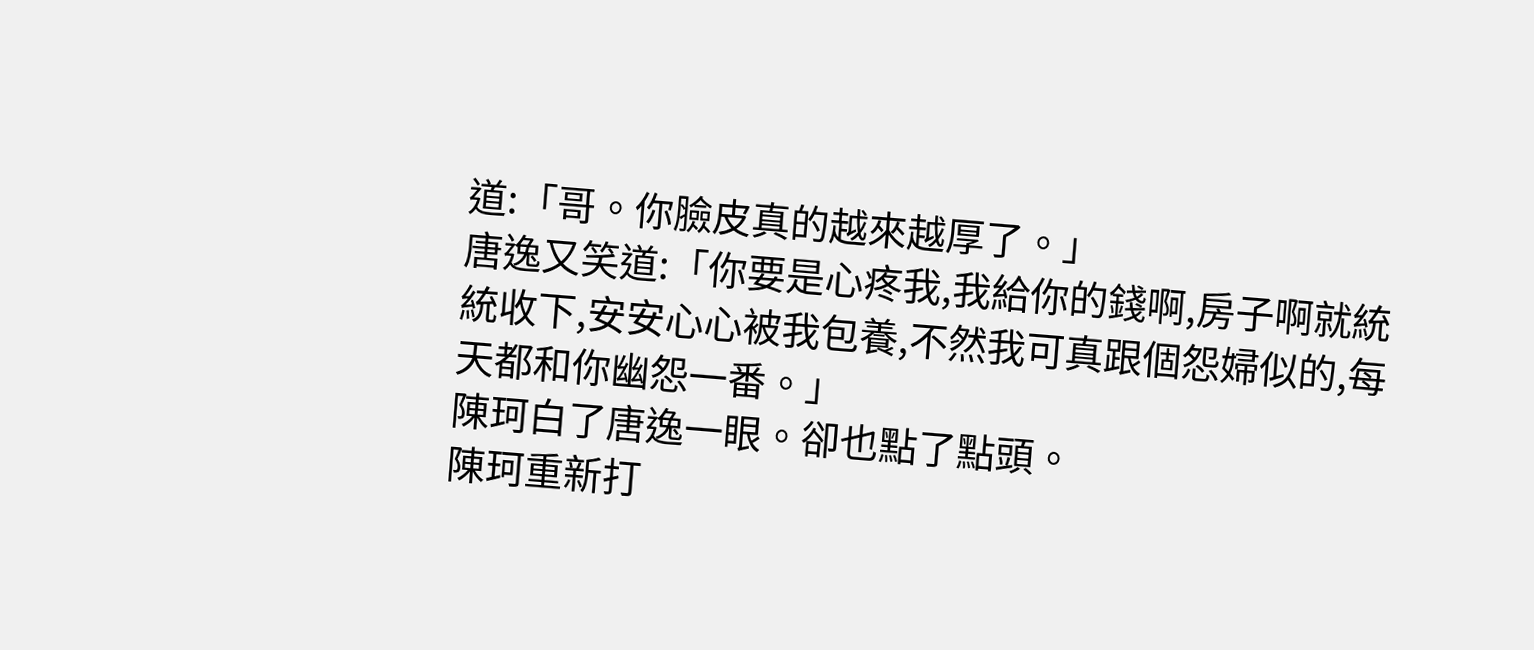道:「哥。你臉皮真的越來越厚了。」
唐逸又笑道:「你要是心疼我,我給你的錢啊,房子啊就統統收下,安安心心被我包養,不然我可真跟個怨婦似的,每天都和你幽怨一番。」
陳珂白了唐逸一眼。卻也點了點頭。
陳珂重新打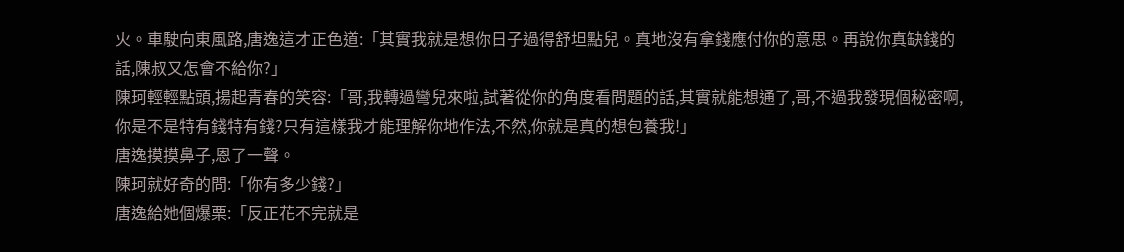火。車駛向東風路,唐逸這才正色道:「其實我就是想你日子過得舒坦點兒。真地沒有拿錢應付你的意思。再說你真缺錢的話,陳叔又怎會不給你?」
陳珂輕輕點頭,揚起青春的笑容:「哥,我轉過彎兒來啦,試著從你的角度看問題的話,其實就能想通了,哥,不過我發現個秘密啊,你是不是特有錢特有錢?只有這樣我才能理解你地作法,不然,你就是真的想包養我!」
唐逸摸摸鼻子,恩了一聲。
陳珂就好奇的問:「你有多少錢?」
唐逸給她個爆栗:「反正花不完就是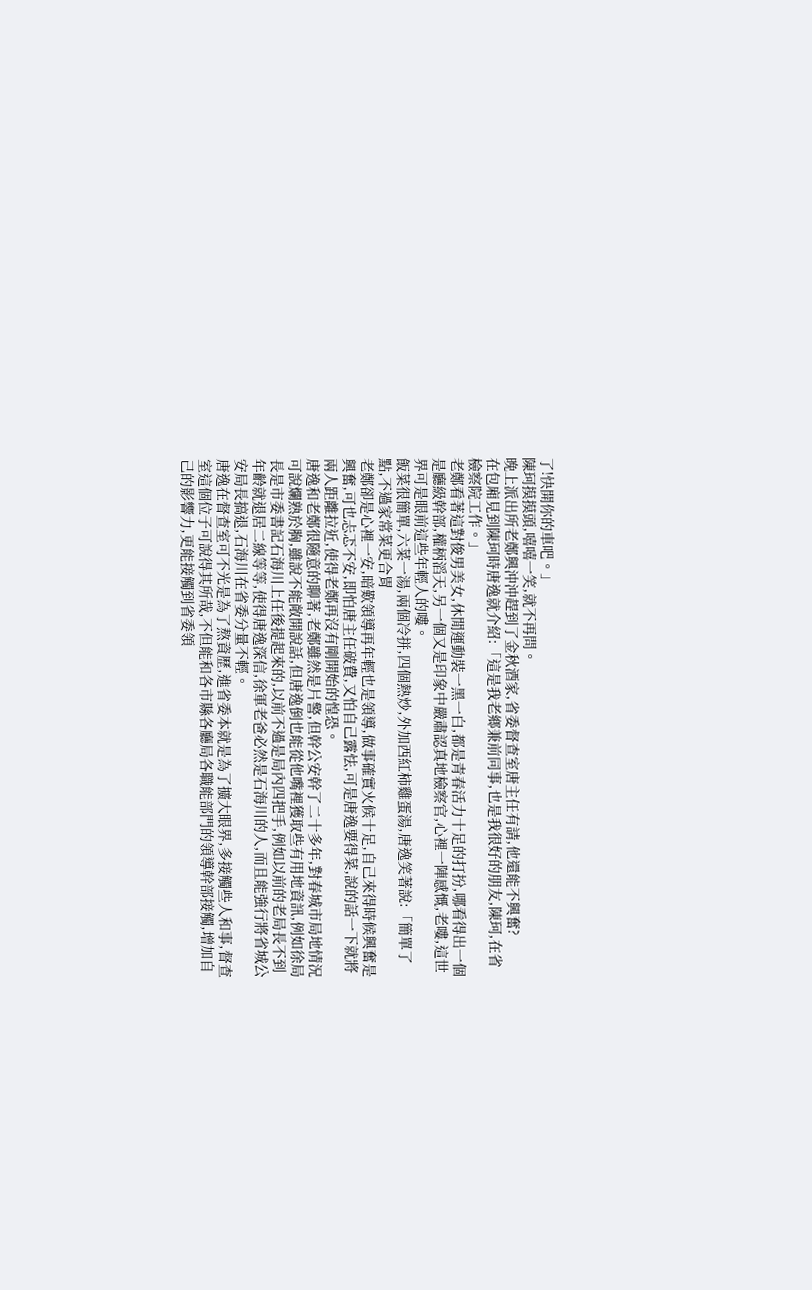了!快開你的車吧。」
陳珂摸摸頭,嘻嘻一笑,就不再問。
晚上派出所老鄭興沖沖趕到了金秋酒家,省委督查室唐主任有請,他還能不興奮?
在包廂見到陳珂時唐逸就介紹:「這是我老鄉兼前同事,也是我很好的朋友,陳珂,在省檢察院工作。」
老鄭看著這對俊男美女,休閒運動裝一黑一白,都是青春活力十足的打扮,哪看得出一個是廳級幹部,權柄滔天,另一個又是印象中嚴肅認真地檢察官,心裡一陣感慨,老嘍,這世界可是眼前這些年輕人的嘍。
飯菜很簡單,六菜一湯,兩個冷拼,四個熱炒,外加西紅柿雞蛋湯,唐逸笑著說:「簡單了點,不過家常菜更合胃
老鄭卻是心裡一安,暗歎領導再年輕也是領導,做事確實火候十足,自己來得時候興奮是興奮,可也忐忑不安,即怕唐主任破費,又怕自己露怯,可是唐逸要得菜,說的話一下就將兩人距離拉近,使得老鄭再沒有剛開始的惶恐。
唐逸和老鄭很隨意的聊著,老鄭雖然是片警,但幹公安幹了二十多年,對春城市局地情況可說爛熟於胸,雖說不能敞開說話,但唐逸倒也能從他嘴裡獲取些有用地資訊,例如徐局長是市委書記石海川上任後提起來的,以前不過是局內四把手,例如以前的老局長不到年齡就退居二線等等,使得唐逸深信,徐軍老爸必然是石海川的人,而且能強行將省城公安局長搞退,石海川在省委分量不輕。
唐逸在督查室可不光是為了熬資歷,進省委本就是為了擴大眼界,多接觸些人和事,督查室這個位子可說得其所哉,不但能和各市縣各廳局各職能部門的領導幹部接觸,增加自己的影響力,更能接觸到省委領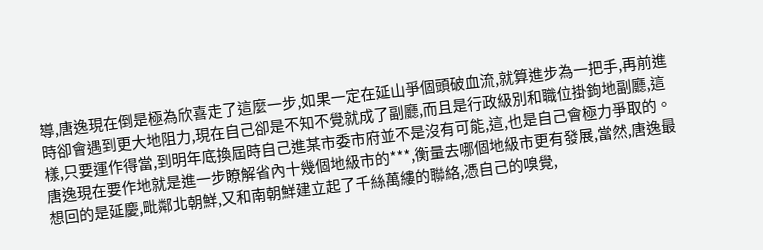導,唐逸現在倒是極為欣喜走了這麼一步,如果一定在延山爭個頭破血流,就算進步為一把手,再前進時卻會遇到更大地阻力,現在自己卻是不知不覺就成了副廳,而且是行政級別和職位掛鉤地副廳,這樣,只要運作得當,到明年底換屆時自己進某市委市府並不是沒有可能,這,也是自己會極力爭取的。
唐逸現在要作地就是進一步瞭解省內十幾個地級市的***,衡量去哪個地級市更有發展,當然,唐逸最想回的是延慶,毗鄰北朝鮮,又和南朝鮮建立起了千絲萬縷的聯絡,憑自己的嗅覺,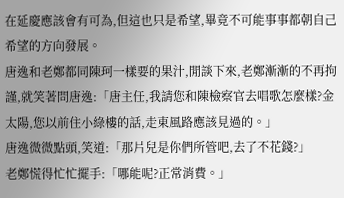在延慶應該會有可為,但這也只是希望,畢竟不可能事事都朝自己希望的方向發展。
唐逸和老鄭都同陳珂一樣要的果汁,閒談下來,老鄭漸漸的不再拘謹,就笑著問唐逸:「唐主任,我請您和陳檢察官去唱歌怎麼樣?金太陽,您以前住小綠樓的話,走東風路應該見過的。」
唐逸微微點頭,笑道:「那片兒是你們所管吧,去了不花錢?」
老鄭慌得忙忙擺手:「哪能呢?正常消費。」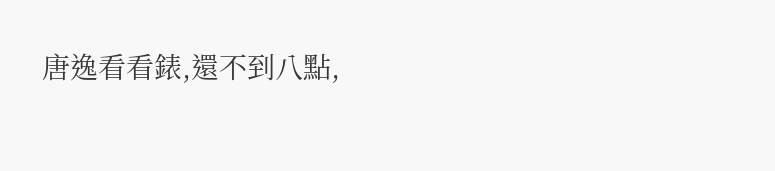唐逸看看錶,還不到八點,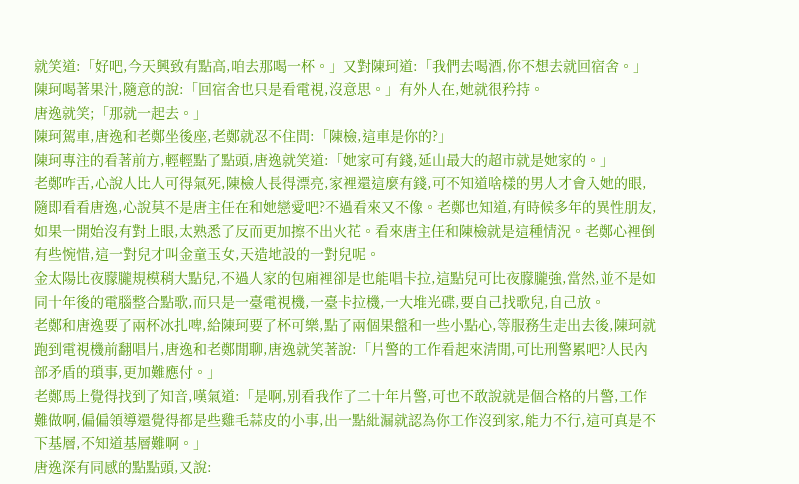就笑道:「好吧,今天興致有點高,咱去那喝一杯。」又對陳珂道:「我們去喝酒,你不想去就回宿舍。」
陳珂喝著果汁,隨意的說:「回宿舍也只是看電視,沒意思。」有外人在,她就很矜持。
唐逸就笑;「那就一起去。」
陳珂駕車,唐逸和老鄭坐後座,老鄭就忍不住問:「陳檢,這車是你的?」
陳珂專注的看著前方,輕輕點了點頭,唐逸就笑道:「她家可有錢,延山最大的超市就是她家的。」
老鄭咋舌,心說人比人可得氣死,陳檢人長得漂亮,家裡還這麼有錢,可不知道啥樣的男人才會入她的眼,隨即看看唐逸,心說莫不是唐主任在和她戀愛吧?不過看來又不像。老鄭也知道,有時候多年的異性朋友,如果一開始沒有對上眼,太熟悉了反而更加擦不出火花。看來唐主任和陳檢就是這種情況。老鄭心裡倒有些惋惜,這一對兒才叫金童玉女,天造地設的一對兒呢。
金太陽比夜朦朧規模稍大點兒,不過人家的包廂裡卻是也能唱卡拉,這點兒可比夜朦朧強,當然,並不是如同十年後的電腦整合點歌,而只是一臺電視機,一臺卡拉機,一大堆光碟,要自己找歌兒,自己放。
老鄭和唐逸要了兩杯冰扎啤,給陳珂要了杯可樂,點了兩個果盤和一些小點心,等服務生走出去後,陳珂就跑到電視機前翻唱片,唐逸和老鄭閒聊,唐逸就笑著說:「片警的工作看起來清閒,可比刑警累吧?人民內部矛盾的瑣事,更加難應付。」
老鄭馬上覺得找到了知音,嘆氣道:「是啊,別看我作了二十年片警,可也不敢說就是個合格的片警,工作難做啊,偏偏領導還覺得都是些雞毛蒜皮的小事,出一點紕漏就認為你工作沒到家,能力不行,這可真是不下基層,不知道基層難啊。」
唐逸深有同感的點點頭,又說: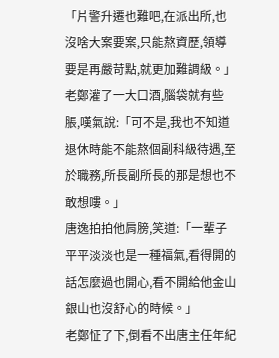「片警升遷也難吧,在派出所,也沒啥大案要案,只能熬資歷,領導要是再嚴苛點,就更加難調級。」
老鄭灌了一大口酒,腦袋就有些脹,嘆氣說:「可不是,我也不知道退休時能不能熬個副科級待遇,至於職務,所長副所長的那是想也不敢想嘍。」
唐逸拍拍他肩膀,笑道:「一輩子平平淡淡也是一種福氣,看得開的話怎麼過也開心,看不開給他金山銀山也沒舒心的時候。」
老鄭怔了下,倒看不出唐主任年紀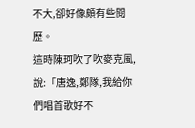不大,卻好像頗有些閱歷。
這時陳珂吹了吹麥克風,說:「唐逸,鄭隊,我給你們唱首歌好不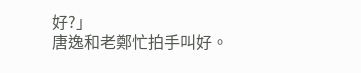好?」
唐逸和老鄭忙拍手叫好。